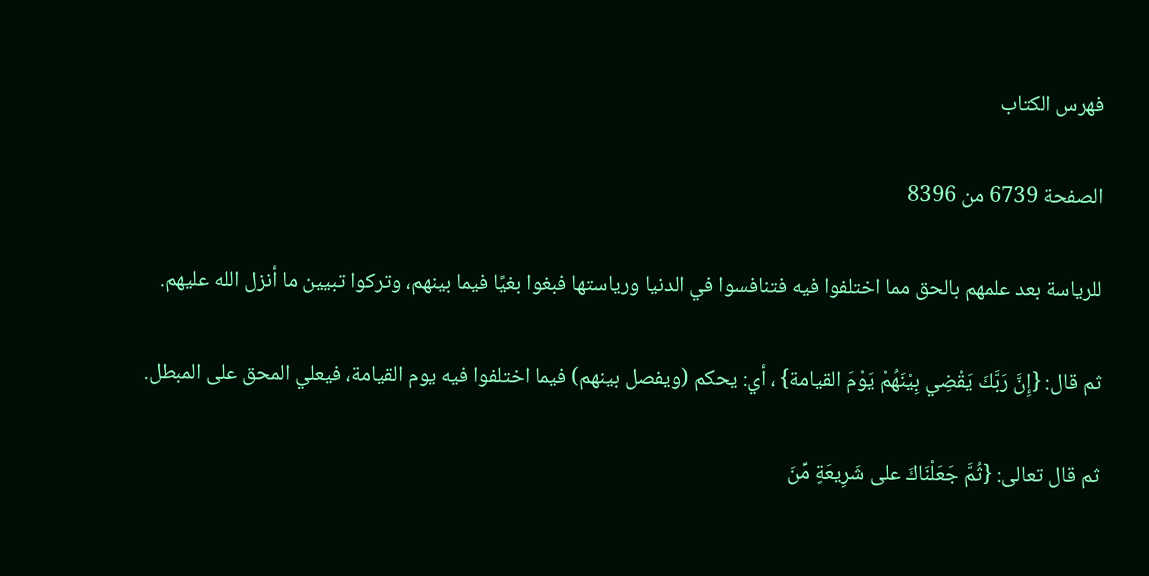فهرس الكتاب

الصفحة 6739 من 8396

للرياسة بعد علمهم بالحق مما اختلفوا فيه فتنافسوا في الدنيا ورياستها فبغوا بغيًا فيما بينهم، وتركوا تبيين ما أنزل الله عليهم.

ثم قال: {إِنَّ رَبَّكَ يَقْضِي بِيْنَهُمْ يَوْمَ القيامة} ، أي: يحكم (ويفصل بينهم) فيما اختلفوا فيه يوم القيامة، فيعلي المحق على المبطل.

ثم قال تعالى: {ثُمَّ جَعَلْنَاكَ على شَرِيعَةٍ مِّنَ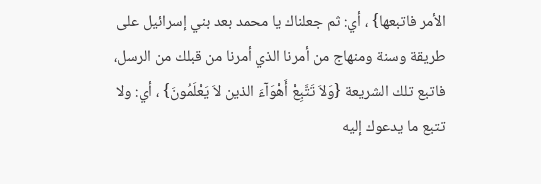الأمر فاتبعها} ، أي: ثم جعلناك يا محمد بعد بني إسرائيل على طريقة وسنة ومنهاج من أمرنا الذي أمرنا من قبلك من الرسل، فاتبع تلك الشريعة {وَلاَ تَتَّبِعْ أَهْوَآءَ الذين لاَ يَعْلَمُونَ} ، أي: ولا تتبع ما يدعوك إليه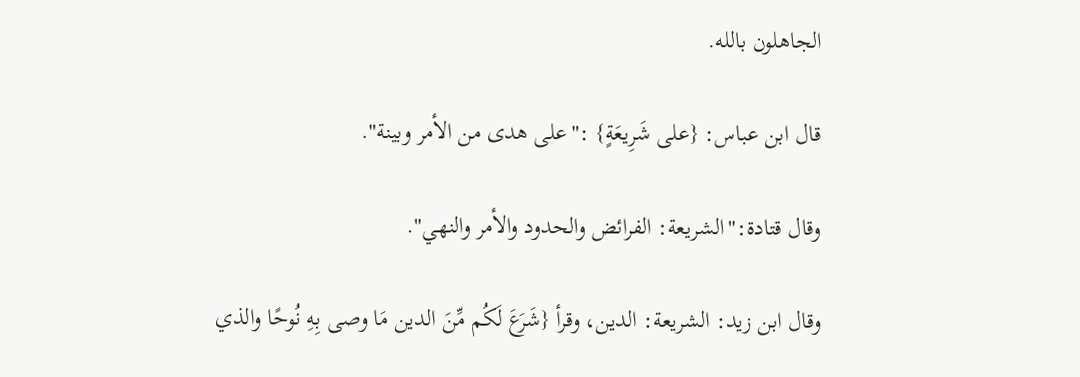الجاهلون بالله.

قال ابن عباس: {على شَرِيعَةٍ} :"على هدى من الأمر وبينة".

وقال قتادة:"الشريعة: الفرائض والحدود والأمر والنهي".

وقال ابن زيد: الشريعة: الدين، وقرأ {شَرَعَ لَكُم مِّنَ الدين مَا وصى بِهِ نُوحًا والذي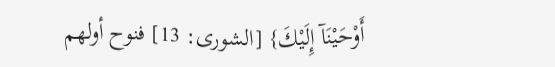أَوْحَيْنَآ إِلَيْكَ} [الشورى: 13] فنوح أولهم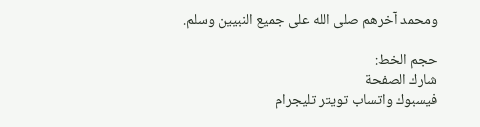ومحمد آخرهم صلى الله على جميع النبيين وسلم.

حجم الخط:
شارك الصفحة
فيسبوك واتساب تويتر تليجرام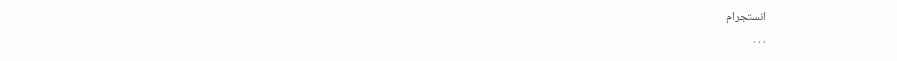انستجرام
. . .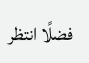فضلًا انتظر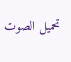تحميل الصوت